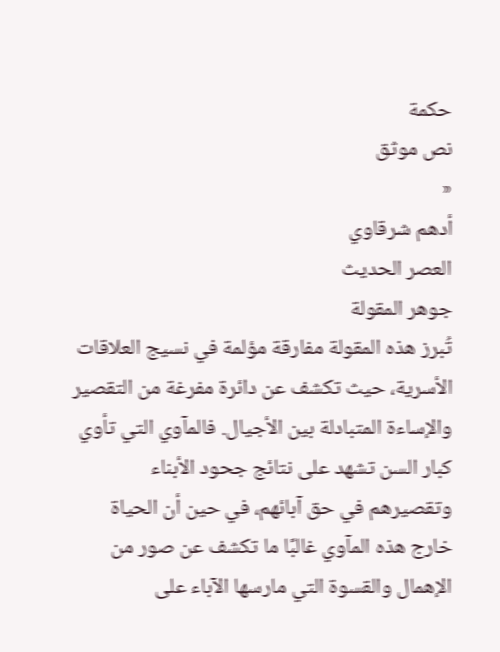حكمة
نص موثق
«
أدهم شرقاوي
العصر الحديث
جوهر المقولة
تُبرز هذه المقولة مفارقة مؤلمة في نسيج العلاقات الأسرية، حيث تكشف عن دائرة مفرغة من التقصير والإساءة المتبادلة بين الأجيال. فالمآوي التي تأوي كبار السن تشهد على نتائج جحود الأبناء وتقصيرهم في حق آبائهم، في حين أن الحياة خارج هذه المآوي غالبًا ما تكشف عن صور من الإهمال والقسوة التي مارسها الآباء على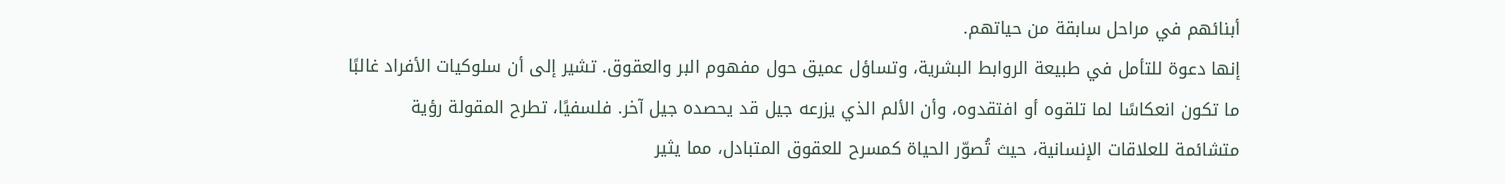أبنائهم في مراحل سابقة من حياتهم.
إنها دعوة للتأمل في طبيعة الروابط البشرية، وتساؤل عميق حول مفهوم البر والعقوق. تشير إلى أن سلوكيات الأفراد غالبًا ما تكون انعكاسًا لما تلقوه أو افتقدوه، وأن الألم الذي يزرعه جيل قد يحصده جيل آخر. فلسفيًا، تطرح المقولة رؤية متشائمة للعلاقات الإنسانية، حيث تُصوّر الحياة كمسرح للعقوق المتبادل، مما يثير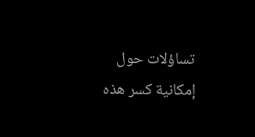تساؤلات حول إمكانية كسر هذه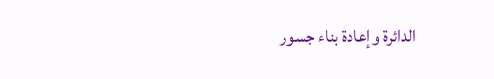الدائرة وإعادة بناء جسور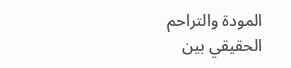المودة والتراحم الحقيقي بين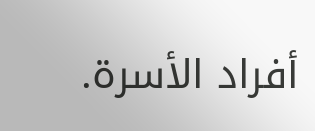أفراد الأسرة.